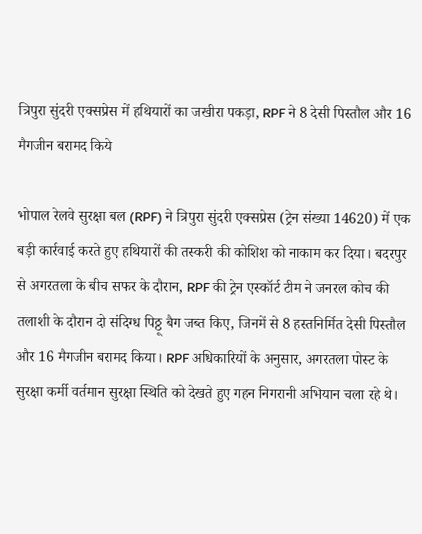त्रिपुरा सुंदरी एक्सप्रेस में हथियारों का जखीरा पकड़ा, RPF ने 8 देसी पिस्तौल और 16 मैगजीन बरामद किये

भोपाल रेलवे सुरक्षा बल (RPF) ने त्रिपुरा सुंदरी एक्सप्रेस (ट्रेन संख्या 14620) में एक बड़ी कार्रवाई करते हुए हथियारों की तस्करी की कोशिश को नाकाम कर दिया। बदरपुर से अगरतला के बीच सफर के दौरान, RPF की ट्रेन एस्कॉर्ट टीम ने जनरल कोच की तलाशी के दौरान दो संदिग्ध पिठ्ठू बैग जब्त किए, जिनमें से 8 हस्तनिर्मित देसी पिस्तौल और 16 मैगजीन बरामद किया। RPF अधिकारियों के अनुसार, अगरतला पोस्ट के सुरक्षा कर्मी वर्तमान सुरक्षा स्थिति को देखते हुए गहन निगरानी अभियान चला रहे थे।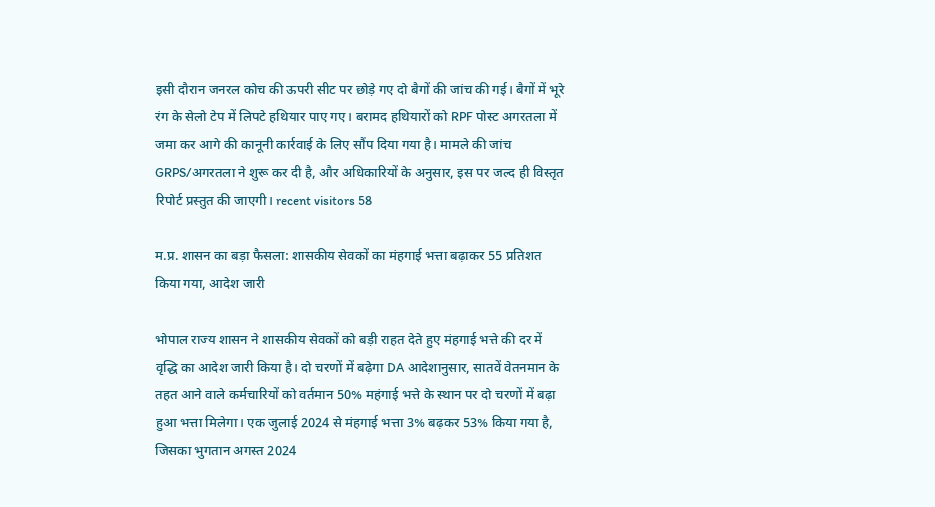इसी दौरान जनरल कोच की ऊपरी सीट पर छोड़े गए दो बैगों की जांच की गई। बैगों में भूरे रंग के सेलो टेप में लिपटे हथियार पाए गए। बरामद हथियारों को RPF पोस्ट अगरतला में जमा कर आगे की कानूनी कार्रवाई के लिए सौंप दिया गया है। मामले की जांच GRPS/अगरतला ने शुरू कर दी है, और अधिकारियों के अनुसार, इस पर जल्द ही विस्तृत रिपोर्ट प्रस्तुत की जाएगी। recent visitors 58

म.प्र. शासन का बड़ा फैसला: शासकीय सेवकों का मंहगाई भत्ता बढ़ाकर 55 प्रतिशत किया गया, आदेश जारी

भोपाल राज्य शासन ने शासकीय सेवकों को बड़ी राहत देते हुए मंहगाई भत्ते की दर में वृद्धि का आदेश जारी किया है। दो चरणों में बढ़ेगा DA आदेशानुसार, सातवें वेतनमान के तहत आने वाले कर्मचारियों को वर्तमान 50% महंगाई भत्ते के स्थान पर दो चरणों में बढ़ा हुआ भत्ता मिलेगा। एक जुलाई 2024 से मंहगाई भत्ता 3% बढ़कर 53% किया गया है, जिसका भुगतान अगस्त 2024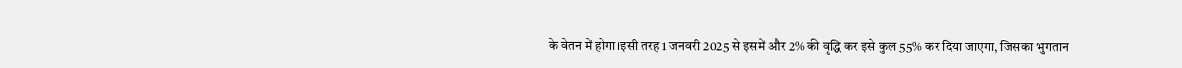के वेतन में होगा।इसी तरह 1 जनवरी 2025 से इसमें और 2% की वृद्धि कर इसे कुल 55% कर दिया जाएगा, जिसका भुगतान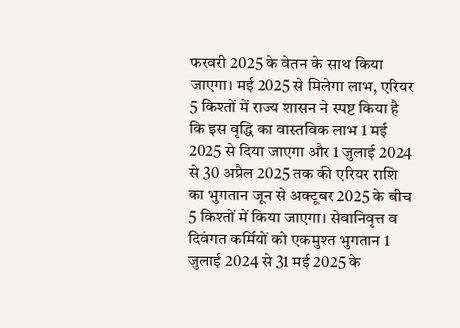फरवरी 2025 के वेतन के साथ किया जाएगा। मई 2025 से मिलेगा लाभ, एरियर 5 किश्तों में राज्य शासन ने स्पष्ट किया है कि इस वृद्धि का वास्तविक लाभ 1 मई 2025 से दिया जाएगा और 1 जुलाई 2024 से 30 अप्रैल 2025 तक की एरियर राशि का भुगतान जून से अक्टूबर 2025 के बीच 5 किश्तों में किया जाएगा। सेवानिवृत्त व दिवंगत कर्मियों को एकमुश्त भुगतान 1 जुलाई 2024 से 31 मई 2025 के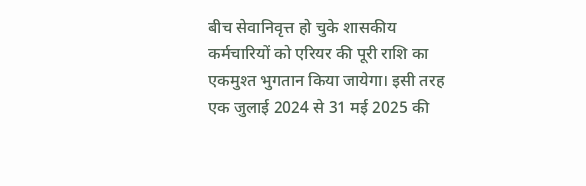बीच सेवानिवृत्त हो चुके शासकीय कर्मचारियों को एरियर की पूरी राशि का एकमुश्त भुगतान किया जायेगा। इसी तरह एक जुलाई 2024 से 31 मई 2025 की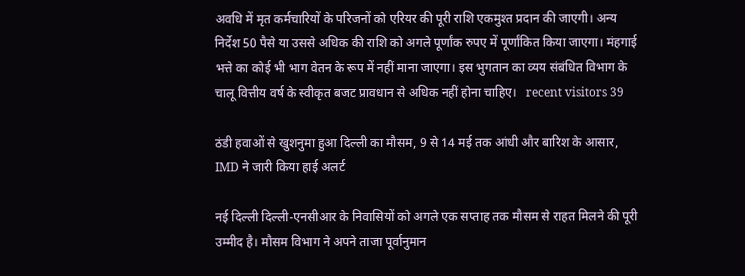अवधि में मृत कर्मचारियों के परिजनों को एरियर की पूरी राशि एकमुश्त प्रदान की जाएगी। अन्य निर्देश 50 पैसे या उससे अधिक की राशि को अगले पूर्णांक रुपए में पूर्णांकित किया जाएगा। मंहगाई भत्ते का कोई भी भाग वेतन के रूप में नहीं माना जाएगा। इस भुगतान का व्यय संबंधित विभाग के चालू वित्तीय वर्ष के स्वीकृत बजट प्रावधान से अधिक नहीं होना चाहिए।   recent visitors 39

ठंडी हवाओं से खुशनुमा हुआ दिल्ली का मौसम, 9 से 14 मई तक आंधी और बारिश के आसार, IMD ने जारी किया हाई अलर्ट

नई दिल्ली दिल्ली-एनसीआर के निवासियों को अगले एक सप्ताह तक मौसम से राहत मिलने की पूरी उम्मीद है। मौसम विभाग ने अपने ताजा पूर्वानुमान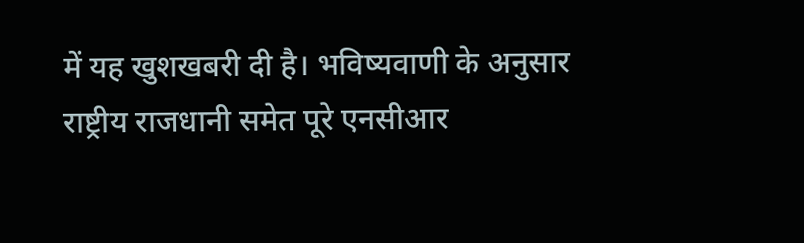में यह खुशखबरी दी है। भविष्यवाणी के अनुसार राष्ट्रीय राजधानी समेत पूरे एनसीआर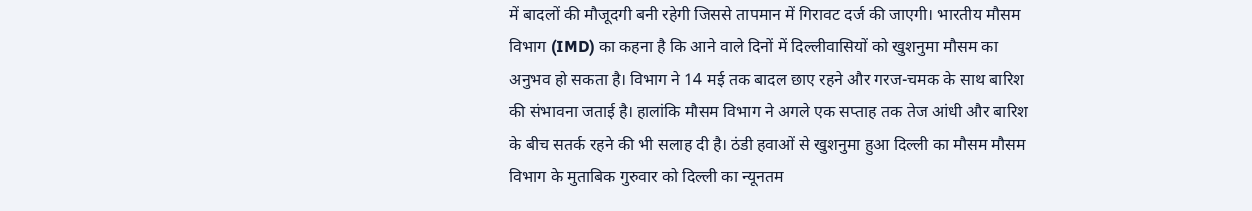में बादलों की मौजूदगी बनी रहेगी जिससे तापमान में गिरावट दर्ज की जाएगी। भारतीय मौसम विभाग (IMD) का कहना है कि आने वाले दिनों में दिल्लीवासियों को खुशनुमा मौसम का अनुभव हो सकता है। विभाग ने 14 मई तक बादल छाए रहने और गरज-चमक के साथ बारिश की संभावना जताई है। हालांकि मौसम विभाग ने अगले एक सप्ताह तक तेज आंधी और बारिश के बीच सतर्क रहने की भी सलाह दी है। ठंडी हवाओं से खुशनुमा हुआ दिल्ली का मौसम मौसम विभाग के मुताबिक गुरुवार को दिल्ली का न्यूनतम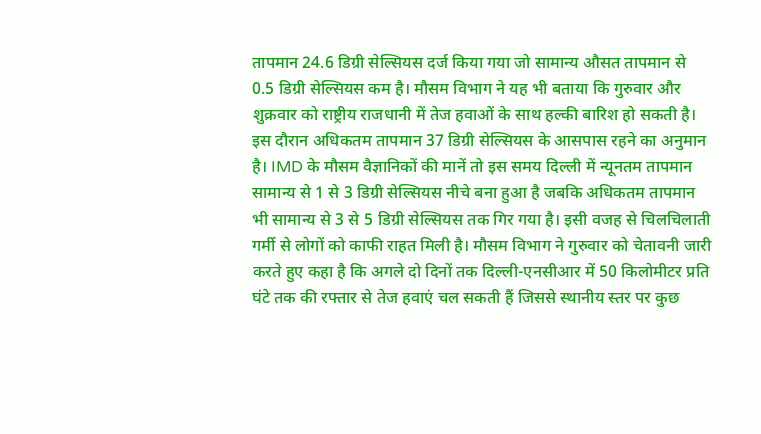तापमान 24.6 डिग्री सेल्सियस दर्ज किया गया जो सामान्य औसत तापमान से 0.5 डिग्री सेल्सियस कम है। मौसम विभाग ने यह भी बताया कि गुरुवार और शुक्रवार को राष्ट्रीय राजधानी में तेज हवाओं के साथ हल्की बारिश हो सकती है। इस दौरान अधिकतम तापमान 37 डिग्री सेल्सियस के आसपास रहने का अनुमान है। IMD के मौसम वैज्ञानिकों की मानें तो इस समय दिल्ली में न्यूनतम तापमान सामान्य से 1 से 3 डिग्री सेल्सियस नीचे बना हुआ है जबकि अधिकतम तापमान भी सामान्य से 3 से 5 डिग्री सेल्सियस तक गिर गया है। इसी वजह से चिलचिलाती गर्मी से लोगों को काफी राहत मिली है। मौसम विभाग ने गुरुवार को चेतावनी जारी करते हुए कहा है कि अगले दो दिनों तक दिल्ली-एनसीआर में 50 किलोमीटर प्रति घंटे तक की रफ्तार से तेज हवाएं चल सकती हैं जिससे स्थानीय स्तर पर कुछ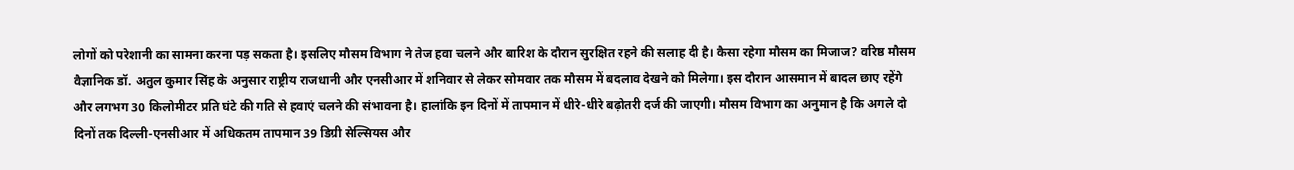लोगों को परेशानी का सामना करना पड़ सकता है। इसलिए मौसम विभाग ने तेज हवा चलने और बारिश के दौरान सुरक्षित रहने की सलाह दी है। कैसा रहेगा मौसम का मिजाज? वरिष्ठ मौसम वैज्ञानिक डॉ. अतुल कुमार सिंह के अनुसार राष्ट्रीय राजधानी और एनसीआर में शनिवार से लेकर सोमवार तक मौसम में बदलाव देखने को मिलेगा। इस दौरान आसमान में बादल छाए रहेंगे और लगभग 30 किलोमीटर प्रति घंटे की गति से हवाएं चलने की संभावना है। हालांकि इन दिनों में तापमान में धीरे-धीरे बढ़ोतरी दर्ज की जाएगी। मौसम विभाग का अनुमान है कि अगले दो दिनों तक दिल्ली-एनसीआर में अधिकतम तापमान 39 डिग्री सेल्सियस और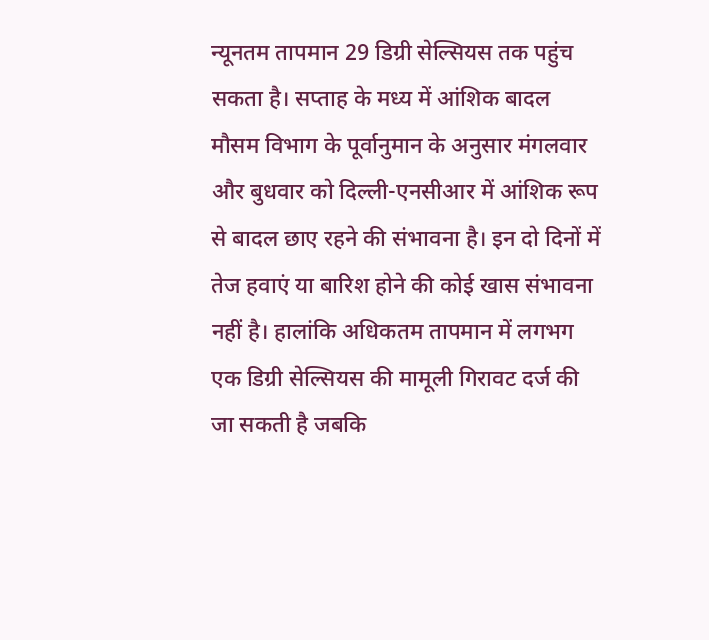न्यूनतम तापमान 29 डिग्री सेल्सियस तक पहुंच सकता है। सप्ताह के मध्य में आंशिक बादल मौसम विभाग के पूर्वानुमान के अनुसार मंगलवार और बुधवार को दिल्ली-एनसीआर में आंशिक रूप से बादल छाए रहने की संभावना है। इन दो दिनों में तेज हवाएं या बारिश होने की कोई खास संभावना नहीं है। हालांकि अधिकतम तापमान में लगभग एक डिग्री सेल्सियस की मामूली गिरावट दर्ज की जा सकती है जबकि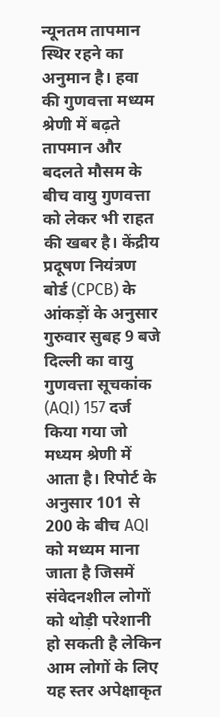न्यूनतम तापमान स्थिर रहने का अनुमान है। हवा की गुणवत्ता मध्यम श्रेणी में बढ़ते तापमान और बदलते मौसम के बीच वायु गुणवत्ता को लेकर भी राहत की खबर है। केंद्रीय प्रदूषण नियंत्रण बोर्ड (CPCB) के आंकड़ों के अनुसार गुरुवार सुबह 9 बजे दिल्ली का वायु गुणवत्ता सूचकांक (AQI) 157 दर्ज किया गया जो मध्यम श्रेणी में आता है। रिपोर्ट के अनुसार 101 से 200 के बीच AQI को मध्यम माना जाता है जिसमें संवेदनशील लोगों को थोड़ी परेशानी हो सकती है लेकिन आम लोगों के लिए यह स्तर अपेक्षाकृत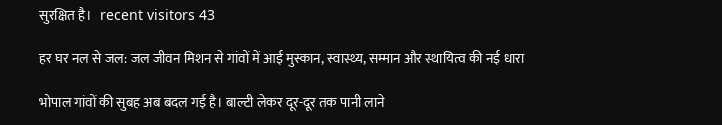सुरक्षित है।   recent visitors 43

हर घर नल से जल: जल जीवन मिशन से गांवों में आई मुस्कान, स्वास्थ्य, सम्मान और स्थायित्व की नई धारा

भोपाल गांवों की सुबह अब बदल गई है। बाल्टी लेकर दूर-दूर तक पानी लाने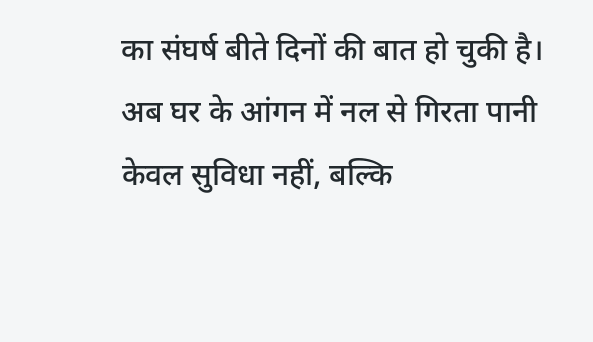का संघर्ष बीते दिनों की बात हो चुकी है। अब घर के आंगन में नल से गिरता पानी केवल सुविधा नहीं, बल्कि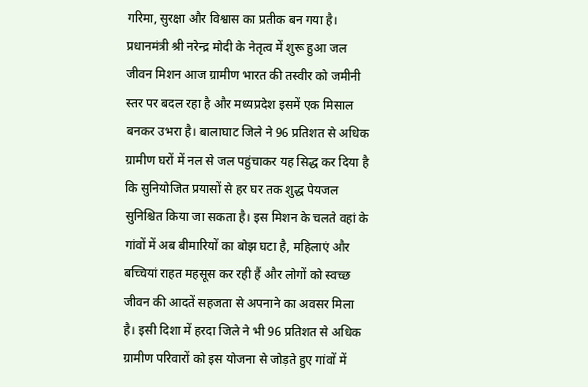गरिमा, सुरक्षा और विश्वास का प्रतीक बन गया है। प्रधानमंत्री श्री नरेन्द्र मोदी के नेतृत्व में शुरू हुआ जल जीवन मिशन आज ग्रामीण भारत की तस्वीर को जमीनी स्तर पर बदल रहा है और मध्यप्रदेश इसमें एक मिसाल बनकर उभरा है। बालाघाट जिले ने 96 प्रतिशत से अधिक ग्रामीण घरों में नल से जल पहुंचाकर यह सिद्ध कर दिया है कि सुनियोजित प्रयासों से हर घर तक शुद्ध पेयजल सुनिश्चित किया जा सकता है। इस मिशन के चलते वहां के गांवों में अब बीमारियों का बोझ घटा है, महिलाएं और बच्चियां राहत महसूस कर रही हैं और लोगों को स्वच्छ जीवन की आदतें सहजता से अपनाने का अवसर मिला है। इसी दिशा में हरदा जिले ने भी 96 प्रतिशत से अधिक ग्रामीण परिवारों को इस योजना से जोड़ते हुए गांवों में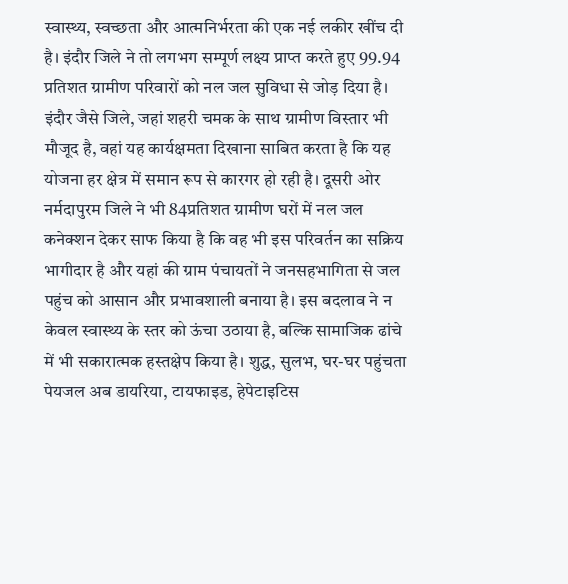स्वास्थ्य, स्वच्छता और आत्मनिर्भरता की एक नई लकीर खींच दी है। इंदौर जिले ने तो लगभग सम्पूर्ण लक्ष्य प्राप्त करते हुए 99.94 प्रतिशत ग्रामीण परिवारों को नल जल सुविधा से जोड़ दिया है। इंदौर जैसे जिले, जहां शहरी चमक के साथ ग्रामीण विस्तार भी मौजूद है, वहां यह कार्यक्षमता दिखाना साबित करता है कि यह योजना हर क्षेत्र में समान रूप से कारगर हो रही है। दूसरी ओर नर्मदापुरम जिले ने भी 84प्रतिशत ग्रामीण घरों में नल जल कनेक्शन देकर साफ किया है कि वह भी इस परिवर्तन का सक्रिय भागीदार है और यहां की ग्राम पंचायतों ने जनसहभागिता से जल पहुंच को आसान और प्रभावशाली बनाया है। इस बदलाव ने न केवल स्वास्थ्य के स्तर को ऊंचा उठाया है, बल्कि सामाजिक ढांचे में भी सकारात्मक हस्तक्षेप किया है। शुद्ध, सुलभ, घर-घर पहुंचता पेयजल अब डायरिया, टायफाइड, हेपेटाइटिस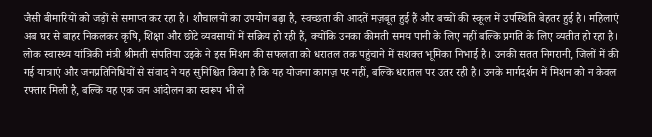जैसी बीमारियों को जड़ों से समाप्त कर रहा है। शौचालयों का उपयोग बढ़ा है, स्वच्छता की आदतें मज़बूत हुई हैं और बच्चों की स्कूल में उपस्थिति बेहतर हुई है। महिलाएं अब घर से बाहर निकलकर कृषि, शिक्षा और छोटे व्यवसायों में सक्रिय हो रही हैं, क्योंकि उनका कीमती समय पानी के लिए नहीं बल्कि प्रगति के लिए व्यतीत हो रहा है। लोक स्वास्थ्य यांत्रिकी मंत्री श्रीमती संपतिया उइके ने इस मिशन की सफलता को धरातल तक पहुंचाने में सशक्त भूमिका निभाई है। उनकी सतत निगरानी, जिलों में की गई यात्राएं और जनप्रतिनिधियों से संवाद ने यह सुनिश्चित किया है कि यह योजना कागज़ पर नहीं, बल्कि धरातल पर उतर रही है। उनके मार्गदर्शन में मिशन को न केवल रफ्तार मिली है, बल्कि यह एक जन आंदोलन का स्वरूप भी ले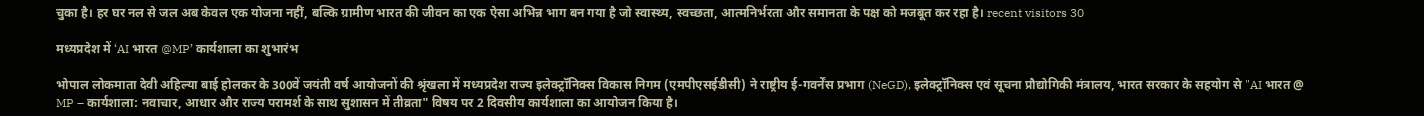चुका है। हर घर नल से जल अब केवल एक योजना नहीं, बल्कि ग्रामीण भारत की जीवन का एक ऐसा अभिन्न भाग बन गया है जो स्वास्थ्य, स्वच्छता, आत्मनिर्भरता और समानता के पक्ष को मजबूत कर रहा है। recent visitors 30

मध्यप्रदेश में ‘AI भारत @MP’ कार्यशाला का शुभारंभ

भोपाल लोकमाता देवी अहिल्या बाई होलकर के 300वें जयंती वर्ष आयोजनों की श्रृंखला में मध्यप्रदेश राज्य इलेक्ट्रॉनिक्स विकास निगम (एमपीएसईडीसी) ने राष्ट्रीय ई-गवर्नेंस प्रभाग (NeGD), इलेक्ट्रॉनिक्स एवं सूचना प्रौद्योगिकी मंत्रालय, भारत सरकार के सहयोग से "AI भारत @ MP – कार्यशाला: नवाचार, आधार और राज्य परामर्श के साथ सुशासन में तीव्रता" विषय पर 2 दिवसीय कार्यशाला का आयोजन किया है।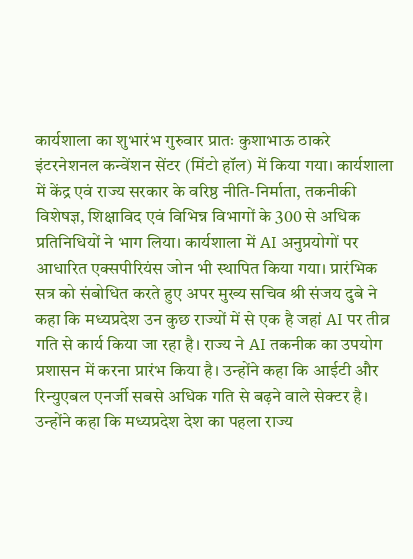कार्यशाला का शुभारंभ गुरुवार प्रातः कुशाभाऊ ठाकरे इंटरनेशनल कन्वेंशन सेंटर (मिंटो हॉल) में किया गया। कार्यशाला में केंद्र एवं राज्य सरकार के वरिष्ठ नीति-निर्माता, तकनीकी विशेषज्ञ, शिक्षाविद एवं विभिन्न विभागों के 300 से अधिक प्रतिनिधियों ने भाग लिया। कार्यशाला में AI अनुप्रयोगों पर आधारित एक्सपीरियंस जोन भी स्थापित किया गया। प्रारंभिक सत्र को संबोधित करते हुए अपर मुख्य सचिव श्री संजय दुबे ने कहा कि मध्यप्रदेश उन कुछ राज्यों में से एक है जहां AI पर तीव्र गति से कार्य किया जा रहा है। राज्य ने AI तकनीक का उपयोग प्रशासन में करना प्रारंभ किया है। उन्होंने कहा कि आईटी और रिन्युएबल एनर्जी सबसे अधिक गति से बढ़ने वाले सेक्टर है। उन्होंने कहा कि मध्यप्रदेश देश का पहला राज्य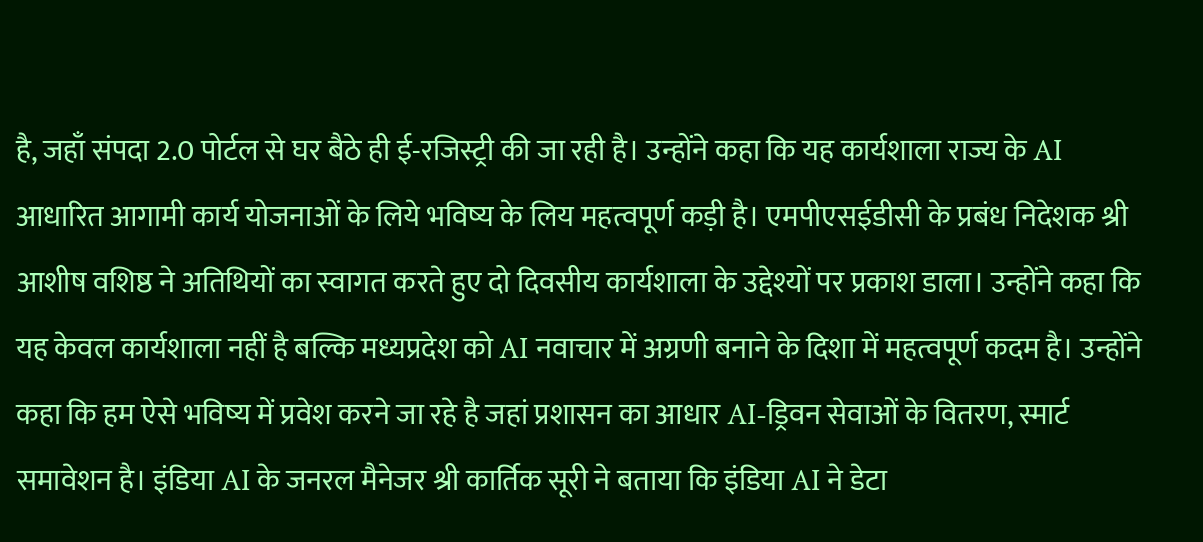है, जहाँ संपदा 2.0 पोर्टल से घर बैठे ही ई-रजिस्ट्री की जा रही है। उन्होंने कहा कि यह कार्यशाला राज्य के AI आधारित आगामी कार्य योजनाओं के लिये भविष्य के लिय महत्वपूर्ण कड़ी है। एमपीएसईडीसी के प्रबंध निदेशक श्री आशीष वशिष्ठ ने अतिथियों का स्वागत करते हुए दो दिवसीय कार्यशाला के उद्देश्यों पर प्रकाश डाला। उन्होंने कहा कि यह केवल कार्यशाला नहीं है बल्कि मध्यप्रदेश को AI नवाचार में अग्रणी बनाने के दिशा में महत्वपूर्ण कदम है। उन्होंने कहा कि हम ऐसे भविष्य में प्रवेश करने जा रहे है जहां प्रशासन का आधार AI-ड्रिवन सेवाओं के वितरण, स्मार्ट समावेशन है। इंडिया AI के जनरल मैनेजर श्री कार्तिक सूरी ने बताया कि इंडिया AI ने डेटा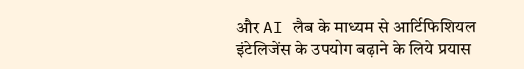और AI लैब के माध्यम से आर्टिफिशियल इंटेलिजेंस के उपयोग बढ़ाने के लिये प्रयास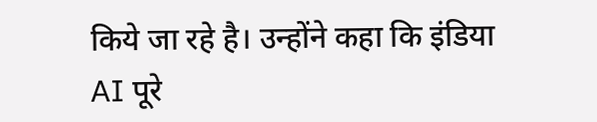किये जा रहे है। उन्होंने कहा कि इंडिया AI पूरे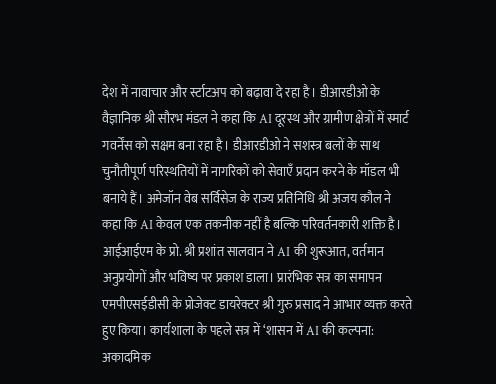देश में नावाचार और र्स्टाटअप को बढ़ावा दे रहा है। डीआरडीओ के वैज्ञानिक श्री सौरभ मंडल ने कहा कि AI दूरस्थ और ग्रामीण क्षेत्रों में स्मार्ट गवर्नेंस को सक्षम बना रहा है। डीआरडीओ ने सशस्त्र बलों के साथ चुनौतीपूर्ण परिस्थतियों में नागरिकों को सेवाएँ प्रदान करने के मॉडल भी बनाये हैं। अमेजॉन वेब सर्विसेज के राज्य प्रतिनिधि श्री अजय कौल ने कहा कि AI केवल एक तकनीक नहीं है बल्कि परिवर्तनकारी शक्ति है। आईआईएम के प्रो. श्री प्रशांत सालवान ने AI की शुरूआत, वर्तमान अनुप्रयोगों और भविष्य पर प्रकाश डाला। प्रारंभिक सत्र का समापन एमपीएसईडीसी के प्रोजेक्ट डायरेक्टर श्री गुरु प्रसाद ने आभार व्यक्त करते हुए किया। कार्यशाला के पहले सत्र में ‘शासन में AI की कल्पना: अकादमिक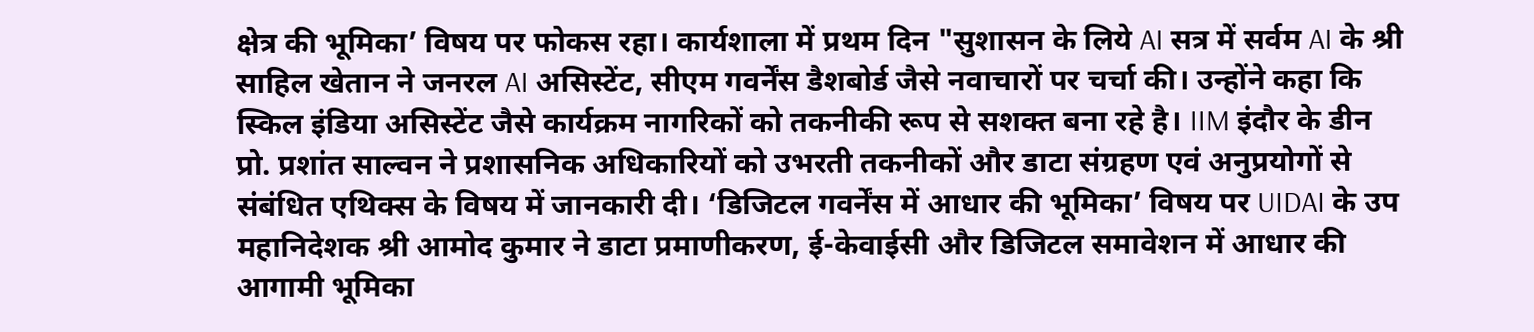क्षेत्र की भूमिका’ विषय पर फोकस रहा। कार्यशाला में प्रथम दिन "सुशासन के लिये AI सत्र में सर्वम AI के श्री साहिल खेतान ने जनरल AI असिस्टेंट, सीएम गवर्नेंस डैशबोर्ड जैसे नवाचारों पर चर्चा की। उन्होंने कहा कि स्किल इंडिया असिस्टेंट जैसे कार्यक्रम नागरिकों को तकनीकी रूप से सशक्त बना रहे है। IIM इंदौर के डीन प्रो. प्रशांत साल्वन ने प्रशासनिक अधिकारियों को उभरती तकनीकों और डाटा संग्रहण एवं अनुप्रयोगों से संबंधित एथिक्स के विषय में जानकारी दी। ‘डिजिटल गवर्नेंस में आधार की भूमिका’ विषय पर UIDAI के उप महानिदेशक श्री आमोद कुमार ने डाटा प्रमाणीकरण, ई-केवाईसी और डिजिटल समावेशन में आधार की आगामी भूमिका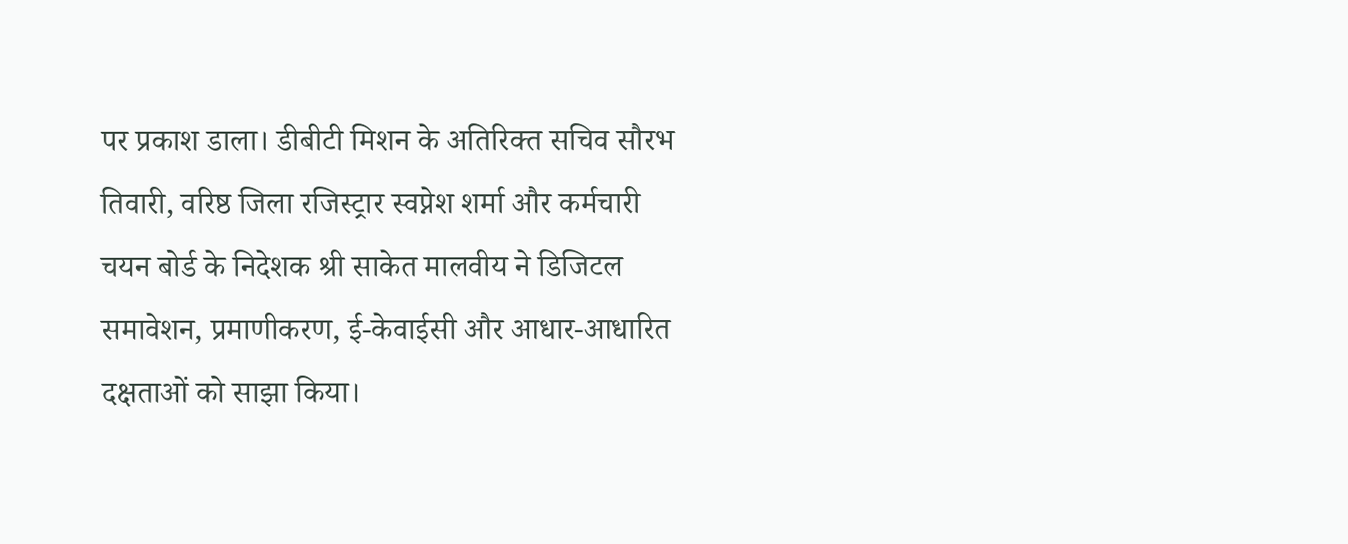पर प्रकाश डाला। डीबीटी मिशन के अतिरिक्त सचिव सौरभ तिवारी, वरिष्ठ जिला रजिस्ट्रार स्वप्नेश शर्मा और कर्मचारी चयन बोर्ड के निदेशक श्री साकेत मालवीय ने डिजिटल समावेशन, प्रमाणीकरण, ई-केवाईसी और आधार-आधारित दक्षताओं को साझा किया।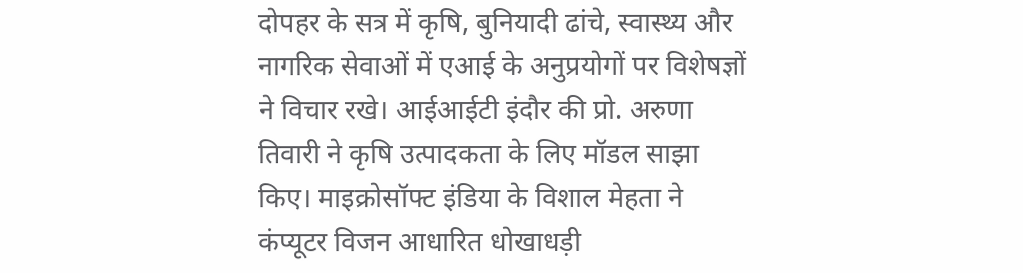दोपहर के सत्र में कृषि, बुनियादी ढांचे, स्वास्थ्य और नागरिक सेवाओं में एआई के अनुप्रयोगों पर विशेषज्ञों ने विचार रखे। आईआईटी इंदौर की प्रो. अरुणा तिवारी ने कृषि उत्पादकता के लिए मॉडल साझा किए। माइक्रोसॉफ्ट इंडिया के विशाल मेहता ने कंप्यूटर विजन आधारित धोखाधड़ी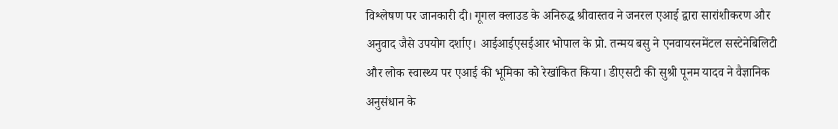विश्लेषण पर जानकारी दी। गूगल क्लाउड के अनिरुद्ध श्रीवास्तव ने जनरल एआई द्वारा सारांशीकरण और अनुवाद जैसे उपयोग दर्शाए। आईआईएसईआर भोपाल के प्रो. तन्मय बसु ने एनवायरनमेंटल सस्टेनेबिलिटी और लोक स्वास्थ्य पर एआई की भूमिका को रेखांकित किया। डीएसटी की सुश्री पूनम यादव ने वैज्ञानिक अनुसंधान के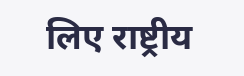लिए राष्ट्रीय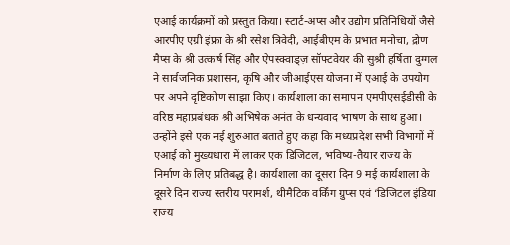एआई कार्यक्रमों को प्रस्तुत किया। स्टार्ट-अप्स और उद्योग प्रतिनिधियों जैसे आरपीए एग्री इंफ्रा के श्री रसेश त्रिवेदी, आईबीएम के प्रभात मनोचा, द्रोण मैप्स के श्री उत्कर्ष सिंह और ऐपस्क्वाड्ज़ सॉफ्टवेयर की सुश्री हर्षिता दुग्गल ने सार्वजनिक प्रशासन, कृषि और जीआईएस योजना में एआई के उपयोग पर अपने दृष्टिकोण साझा किए। कार्यशाला का समापन एमपीएसईडीसी के वरिष्ठ महाप्रबंधक श्री अभिषेक अनंत के धन्यवाद भाषण के साथ हुआ। उन्होंने इसे एक नई शुरुआत बताते हुए कहा कि मध्यप्रदेश सभी विभागों में एआई को मुख्यधारा में लाकर एक डिजिटल, भविष्य-तैयार राज्य के निर्माण के लिए प्रतिबद्ध है। कार्यशाला का दूसरा दिन 9 मई कार्यशाला के दूसरे दिन राज्य स्तरीय परामर्श, थीमैटिक वर्किंग ग्रुप्स एवं ‘डिजिटल इंडिया राज्य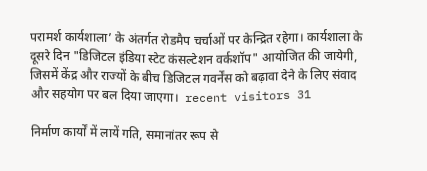परामर्श कार्यशाला’ के अंतर्गत रोडमैप चर्चाओं पर केन्द्रित रहेगा। कार्यशाला के दूसरे दिन "डिजिटल इंडिया स्टेट कंसल्टेशन वर्कशॉप" आयोजित की जायेगी, जिसमें केंद्र और राज्यों के बीच डिजिटल गवर्नेंस को बढ़ावा देने के लिए संवाद और सहयोग पर बल दिया जाएगा।  recent visitors 31

निर्माण कार्यों में लायें गति, समानांतर रूप से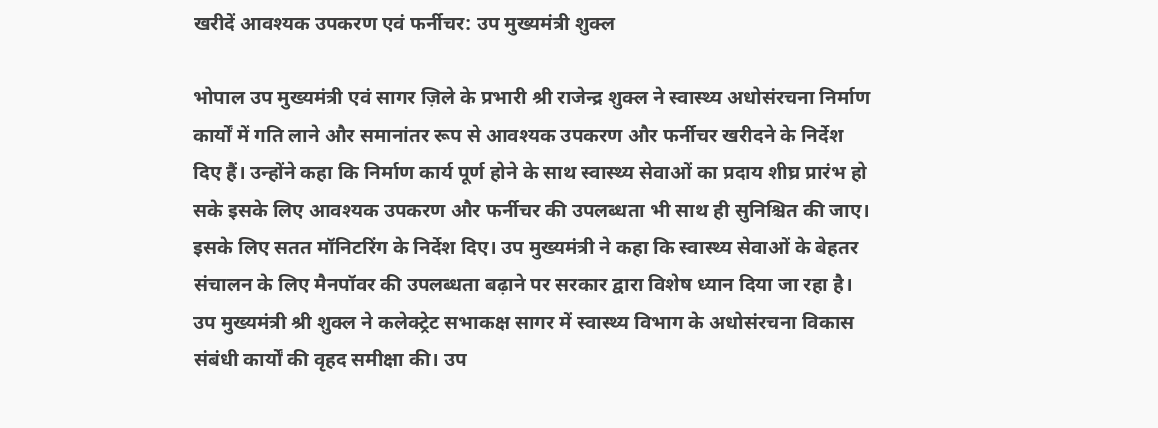खरीदें आवश्यक उपकरण एवं फर्नीचर: उप मुख्यमंत्री शुक्ल

भोपाल उप मुख्यमंत्री एवं सागर ज़िले के प्रभारी श्री राजेन्द्र शुक्ल ने स्वास्थ्य अधोसंरचना निर्माण कार्यों में गति लाने और समानांतर रूप से आवश्यक उपकरण और फर्नीचर खरीदने के निर्देश दिए हैं। उन्होंने कहा कि निर्माण कार्य पूर्ण होने के साथ स्वास्थ्य सेवाओं का प्रदाय शीघ्र प्रारंभ हो सके इसके लिए आवश्यक उपकरण और फर्नीचर की उपलब्धता भी साथ ही सुनिश्चित की जाए। इसके लिए सतत मॉनिटरिंग के निर्देश दिए। उप मुख्यमंत्री ने कहा कि स्वास्थ्य सेवाओं के बेहतर संचालन के लिए मैनपॉवर की उपलब्धता बढ़ाने पर सरकार द्वारा विशेष ध्यान दिया जा रहा है। उप मुख्यमंत्री श्री शुक्ल ने कलेक्ट्रेट सभाकक्ष सागर में स्वास्थ्य विभाग के अधोसंरचना विकास संबंधी कार्यों की वृहद समीक्षा की। उप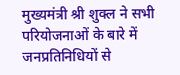मुख्यमंत्री श्री शुक्ल ने सभी परियोजनाओं के बारे में जनप्रतिनिधियों से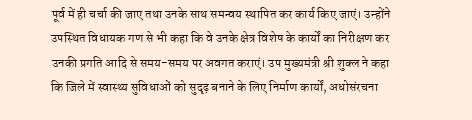पूर्व में ही चर्चा की जाए तथा उनके साथ समन्वय स्थापित कर कार्य किए जाएं। उन्होंने उपस्थित विधायक गण से भी कहा कि वे उनके क्षेत्र विशेष के कार्यों का निरीक्षण कर उनकी प्रगति आदि से समय-समय पर अवगत कराएं। उप मुख्यमंत्री श्री शुक्ल ने कहा कि जिले में स्वास्थ्य सुविधाओं को सुदृढ़ बनाने के लिए निर्माण कार्यों, अधोसंरचना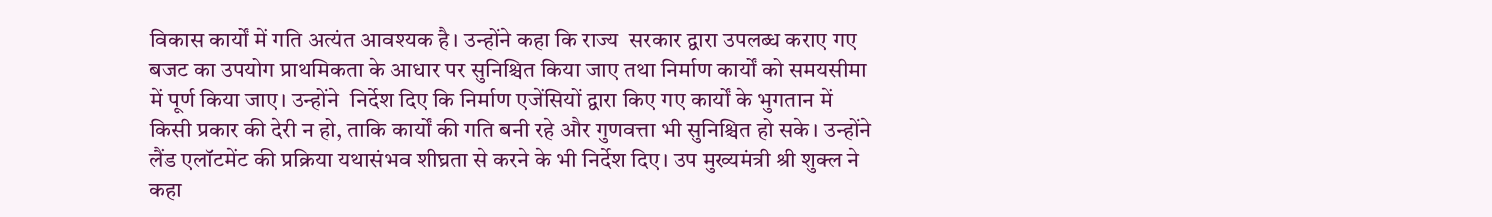विकास कार्यों में गति अत्यंत आवश्यक है। उन्होंने कहा कि राज्य  सरकार द्वारा उपलब्ध कराए गए बजट का उपयोग प्राथमिकता के आधार पर सुनिश्चित किया जाए तथा निर्माण कार्यों को समयसीमा में पूर्ण किया जाए। उन्होंने  निर्देश दिए कि निर्माण एजेंसियों द्वारा किए गए कार्यों के भुगतान में किसी प्रकार की देरी न हो, ताकि कार्यों की गति बनी रहे और गुणवत्ता भी सुनिश्चित हो सके। उन्होंने लैंड एलॉटमेंट की प्रक्रिया यथासंभव शीघ्रता से करने के भी निर्देश दिए। उप मुख्यमंत्री श्री शुक्ल ने कहा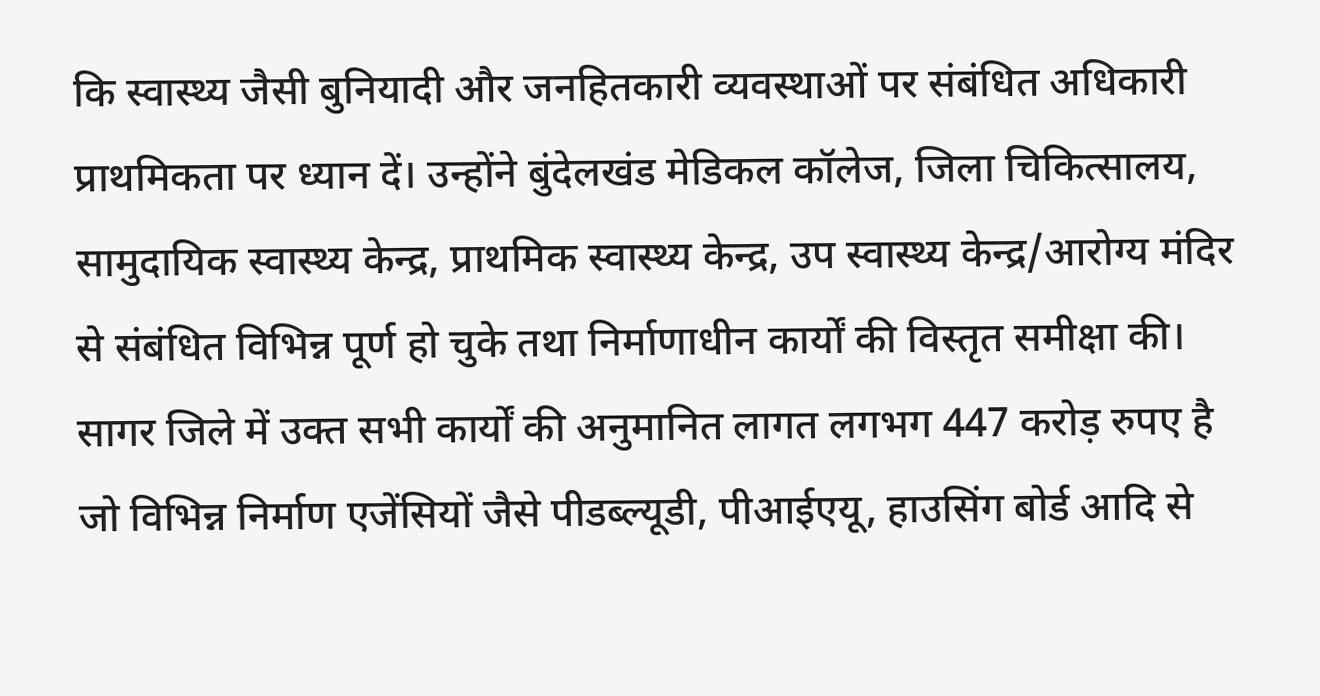कि स्वास्थ्य जैसी बुनियादी और जनहितकारी व्यवस्थाओं पर संबंधित अधिकारी प्राथमिकता पर ध्यान दें। उन्होंने बुंदेलखंड मेडिकल कॉलेज, जिला चिकित्सालय, सामुदायिक स्वास्थ्य केन्‍द्र, प्राथमिक स्वास्थ्य केन्द्र, उप स्वास्थ्य केन्द्र/आरोग्य मंदिर से संबंधित विभिन्न पूर्ण हो चुके तथा निर्माणाधीन कार्यों की विस्तृत समीक्षा की। सागर जिले में उक्त सभी कार्यों की अनुमानित लागत लगभग 447 करोड़ रुपए है जो विभिन्न निर्माण एजेंसियों जैसे पीडब्ल्यूडी, पीआईएयू, हाउसिंग बोर्ड आदि से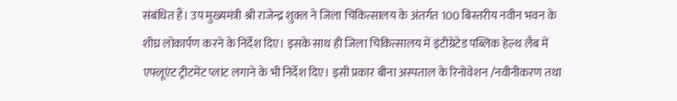संबंधित हैं। उप मुख्यमंत्री श्री राजेन्द्र शुक्ल ने जिला चिकित्सालय के अंतर्गत 100 बिस्तरीय नवीन भवन के शीघ्र लोकार्पण करने के निर्देश दिए। इसके साथ ही जिला चिकित्सालय में इंटीग्रेटेड पब्लिक हेल्थ लैब में एफ्लूएंट ट्रीटमेंट प्लांट लगाने के भी निर्देश दिए। इसी प्रकार बीना अस्पताल के रिनोवेशन /नवीनीकरण तथा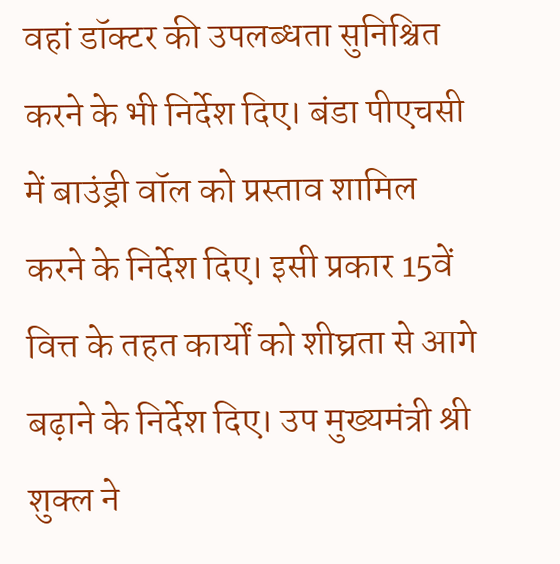वहां डॉक्टर की उपलब्धता सुनिश्चित करने के भी निर्देश दिए। बंडा पीएचसी में बाउंड्री वॉल को प्रस्ताव शामिल करने के निर्देश दिए। इसी प्रकार 15वें वित्त के तहत कार्यों को शीघ्रता से आगे बढ़ाने के निर्देश दिए। उप मुख्यमंत्री श्री शुक्ल ने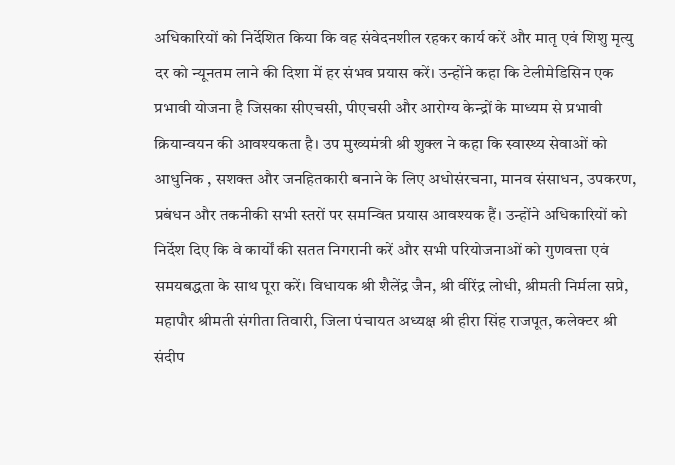अधिकारियों को निर्देशित किया कि वह संवेदनशील रहकर कार्य करें और मातृ एवं शिशु मृत्यु दर को न्यूनतम लाने की दिशा में हर संभव प्रयास करें। उन्होंने कहा कि टेलीमेडिसिन एक प्रभावी योजना है जिसका सीएचसी, पीएचसी और आरोग्य केन्‍द्रों के माध्यम से प्रभावी क्रियान्वयन की आवश्यकता है। उप मुख्यमंत्री श्री शुक्ल ने कहा कि स्वास्थ्य सेवाओं को आधुनिक , सशक्त और जनहितकारी बनाने के लिए अधोसंरचना, मानव संसाधन, उपकरण, प्रबंधन और तकनीकी सभी स्तरों पर समन्वित प्रयास आवश्यक हैं। उन्होंने अधिकारियों को निर्देश दिए कि वे कार्यों की सतत निगरानी करें और सभी परियोजनाओं को गुणवत्ता एवं समयबद्धता के साथ पूरा करें। विधायक श्री शैलेंद्र जैन, श्री वीरेंद्र लोधी, श्रीमती निर्मला सप्रे, महापौर श्रीमती संगीता तिवारी, जिला पंचायत अध्यक्ष श्री हीरा सिंह राजपूत, कलेक्टर श्री संदीप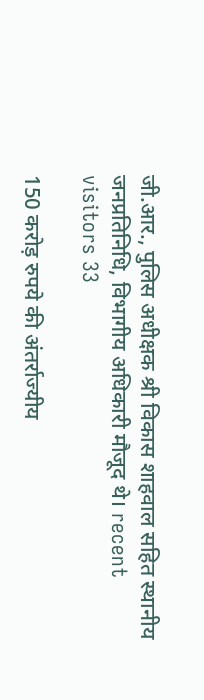जी.आर., पुलिस अधीक्षक श्री विकास शाहवाल सहित स्थानीय जनप्रतिनिधि, विभागीय अधिकारी मौजूद थे। recent visitors 33

150 करोड़ रुपये की अंतर्राज्यीय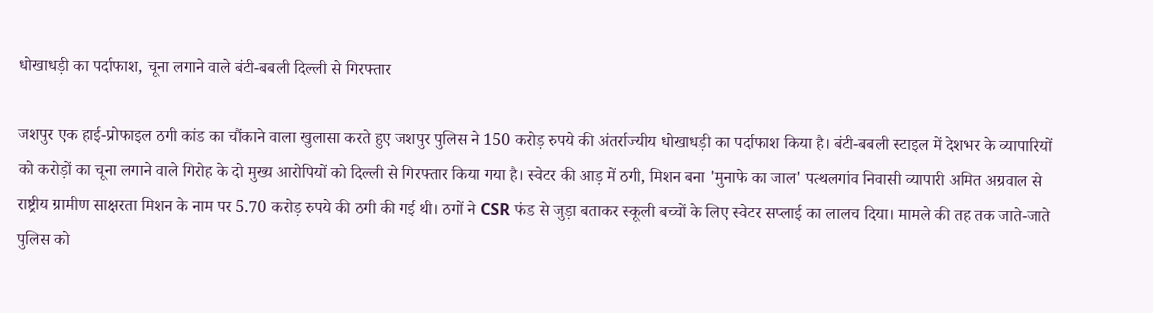धोखाधड़ी का पर्दाफाश, चूना लगाने वाले बंटी-बबली दिल्ली से गिरफ्तार

जशपुर एक हाई-प्रोफाइल ठगी कांड का चौंकाने वाला खुलासा करते हुए जशपुर पुलिस ने 150 करोड़ रुपये की अंतर्राज्यीय धोखाधड़ी का पर्दाफाश किया है। बंटी-बबली स्टाइल में देशभर के व्यापारियों को करोड़ों का चूना लगाने वाले गिरोह के दो मुख्य आरोपियों को दिल्ली से गिरफ्तार किया गया है। स्वेटर की आड़ में ठगी, मिशन बना 'मुनाफे का जाल' पत्थलगांव निवासी व्यापारी अमित अग्रवाल से राष्ट्रीय ग्रामीण साक्षरता मिशन के नाम पर 5.70 करोड़ रुपये की ठगी की गई थी। ठगों ने CSR फंड से जुड़ा बताकर स्कूली बच्चों के लिए स्वेटर सप्लाई का लालच दिया। मामले की तह तक जाते-जाते पुलिस को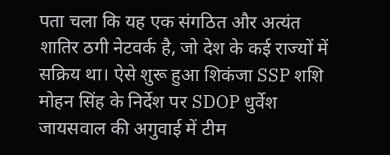पता चला कि यह एक संगठित और अत्यंत शातिर ठगी नेटवर्क है, जो देश के कई राज्यों में सक्रिय था। ऐसे शुरू हुआ शिकंजा SSP शशि मोहन सिंह के निर्देश पर SDOP धुर्वेश जायसवाल की अगुवाई में टीम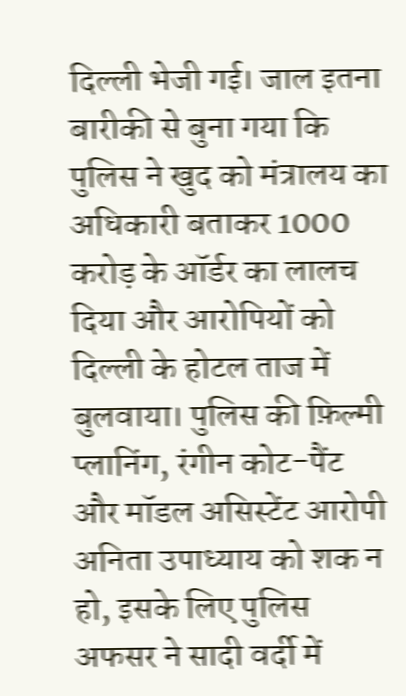दिल्ली भेजी गई। जाल इतना बारीकी से बुना गया कि पुलिस ने खुद को मंत्रालय का अधिकारी बताकर 1000 करोड़ के ऑर्डर का लालच दिया और आरोपियों को दिल्ली के होटल ताज में बुलवाया। पुलिस की फ़िल्मी प्लानिंग, रंगीन कोट-पैंट और मॉडल असिस्टेंट आरोपी अनिता उपाध्याय को शक न हो, इसके लिए पुलिस अफसर ने सादी वर्दी में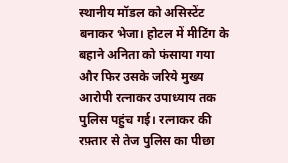स्थानीय मॉडल को असिस्टेंट बनाकर भेजा। होटल में मीटिंग के बहाने अनिता को फंसाया गया और फिर उसके जरिये मुख्य आरोपी रत्नाकर उपाध्याय तक पुलिस पहुंच गई। रत्नाकर की रफ़्तार से तेज पुलिस का पीछा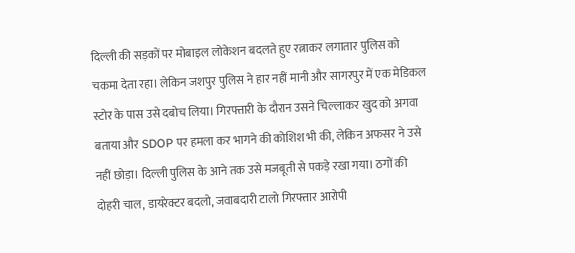दिल्ली की सड़कों पर मोबाइल लोकेशन बदलते हुए रत्नाकर लगातार पुलिस को चकमा देता रहा। लेकिन जशपुर पुलिस ने हार नहीं मानी और सागरपुर में एक मेडिकल स्टोर के पास उसे दबोच लिया। गिरफ्तारी के दौरान उसने चिल्लाकर खुद को अगवा बताया और SDOP पर हमला कर भागने की कोशिश भी की, लेकिन अफसर ने उसे नहीं छोड़ा। दिल्ली पुलिस के आने तक उसे मजबूती से पकड़े रखा गया। ठगों की दोहरी चाल, डायरेक्टर बदलो, जवाबदारी टालो गिरफ्तार आरोपी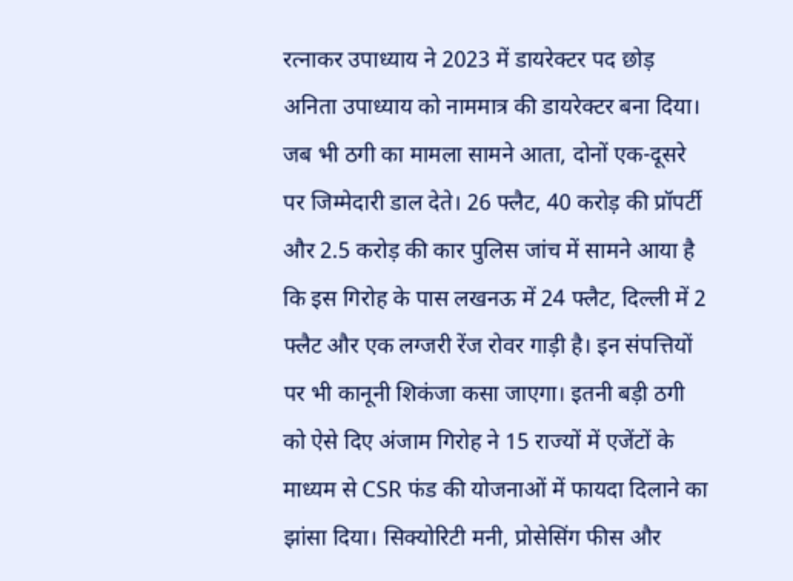रत्नाकर उपाध्याय ने 2023 में डायरेक्टर पद छोड़ अनिता उपाध्याय को नाममात्र की डायरेक्टर बना दिया। जब भी ठगी का मामला सामने आता, दोनों एक-दूसरे पर जिम्मेदारी डाल देते। 26 फ्लैट, 40 करोड़ की प्रॉपर्टी और 2.5 करोड़ की कार पुलिस जांच में सामने आया है कि इस गिरोह के पास लखनऊ में 24 फ्लैट, दिल्ली में 2 फ्लैट और एक लग्जरी रेंज रोवर गाड़ी है। इन संपत्तियों पर भी कानूनी शिकंजा कसा जाएगा। इतनी बड़ी ठगी को ऐसे दिए अंजाम गिरोह ने 15 राज्यों में एजेंटों के माध्यम से CSR फंड की योजनाओं में फायदा दिलाने का झांसा दिया। सिक्योरिटी मनी, प्रोसेसिंग फीस और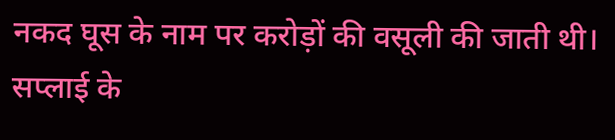नकद घूस के नाम पर करोड़ों की वसूली की जाती थी। सप्लाई के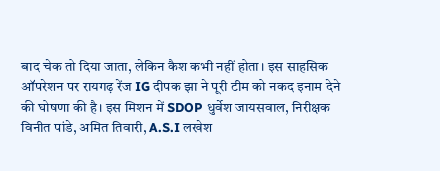बाद चेक तो दिया जाता, लेकिन कैश कभी नहीं होता। इस साहसिक ऑपरेशन पर रायगढ़ रेंज IG दीपक झा ने पूरी टीम को नकद इनाम देने की घोषणा की है। इस मिशन में SDOP धुर्वेश जायसवाल, निरीक्षक विनीत पांडे, अमित तिवारी, A.S.I लखेश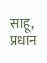साहू, प्रधान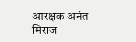आरक्षक अनंत मिराज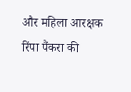और महिला आरक्षक रिंपा पैंकरा की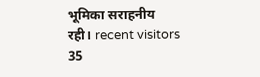भूमिका सराहनीय रही। recent visitors 35